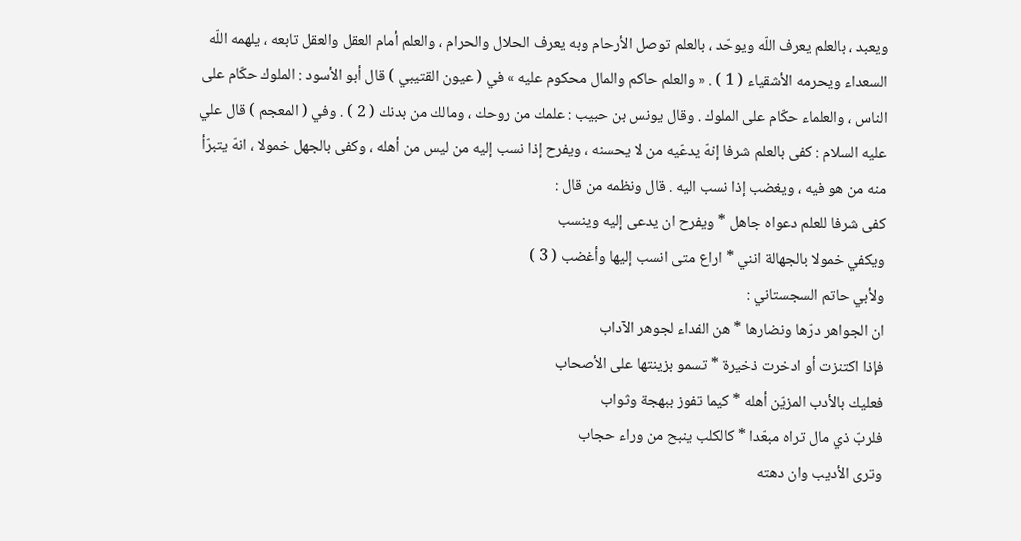ويعبد ، بالعلم يعرف اللّه ويوحّد ، بالعلم توصل الأرحام وبه يعرف الحلال والحرام ، والعلم أمام العقل والعقل تابعه ، يلهمه اللّه السعداء ويحرمه الأشقياء ( 1 ) . « والعلم حاكم والمال محكوم عليه » في ( عيون القتيبي ) قال أبو الأسود : الملوك حكّام على الناس ، والعلماء حكّام على الملوك . وقال يونس بن حبيب : علمك من روحك ، ومالك من بدنك ( 2 ) . وفي ( المعجم ) قال علي عليه السلام : كفى بالعلم شرفا إنهّ يدعّيه من لا يحسنه ، ويفرح إذا نسب إليه من ليس من أهله ، وكفى بالجهل خمولا ، انهّ يتبرّأ منه من هو فيه ، ويغضب إذا نسب اليه . قال ونظمه من قال :
كفى شرفا للعلم دعواه جاهل * ويفرح ان يدعى إليه وينسب
ويكفي خمولا بالجهالة انني * اراع متى انسب إليها وأغضب ( 3 )
ولأبي حاتم السجستاني :
ان الجواهر درّها ونضارها * هن الفداء لجوهر الآداب
فإذا اكتنزت أو ادخرت ذخيرة * تسمو بزينتها على الأصحاب
فعليك بالأدب المزيّن أهله * كيما تفوز ببهجة وثواب
فلربّ ذي مال تراه مبعّدا * كالكلب ينبح من وراء حجاب
وترى الأديب وان دهته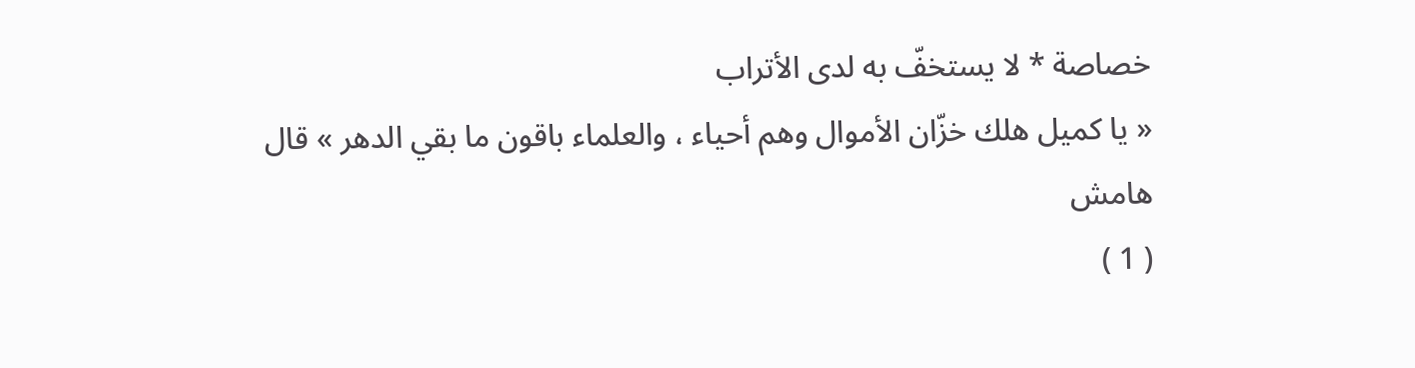خصاصة * لا يستخفّ به لدى الأتراب
« يا كميل هلك خزّان الأموال وهم أحياء ، والعلماء باقون ما بقي الدهر » قال
هامش
( 1 )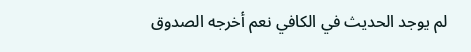لم يوجد الحديث في الكافي نعم أخرجه الصدوق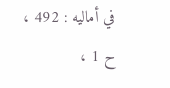في أماليه : 492 ، ح 1 ،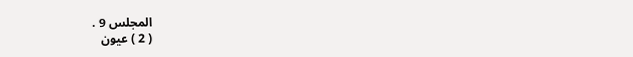المجلس 9 .
( 2 ) عيون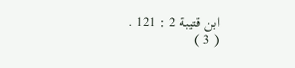ابن قتيبة 2 : 121 .
( 3 )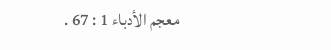معجم الأدباء 1 : 67 .